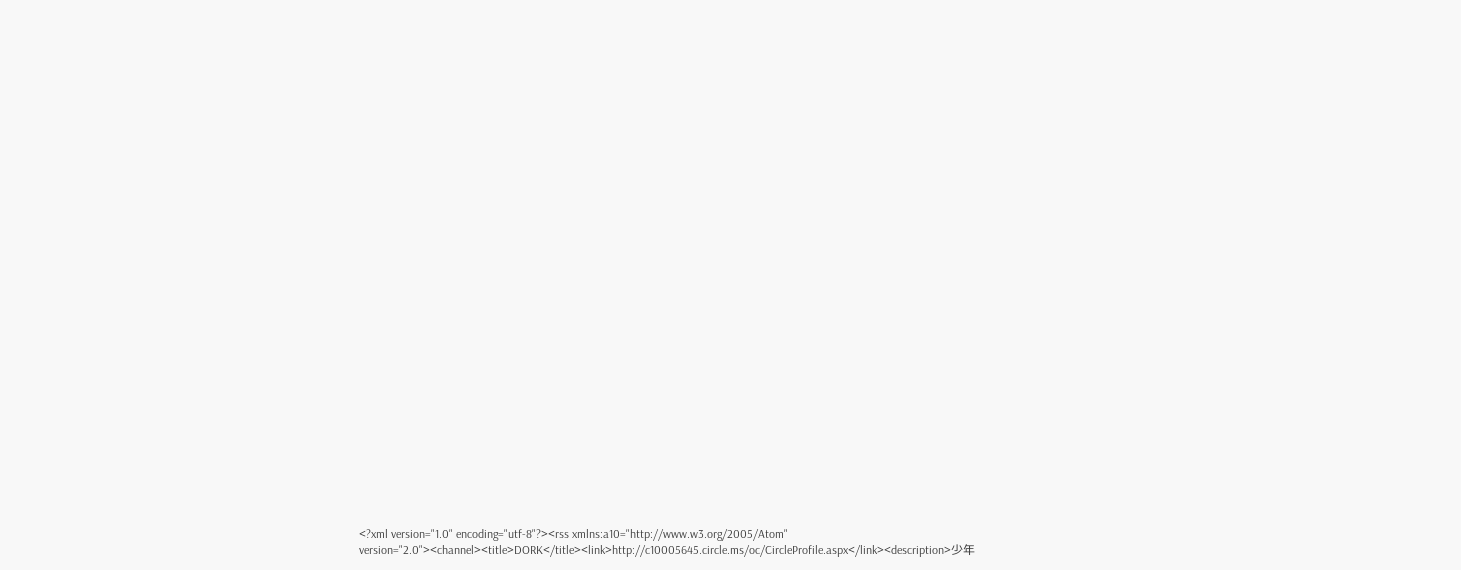<?xml version="1.0" encoding="utf-8"?><rss xmlns:a10="http://www.w3.org/2005/Atom" version="2.0"><channel><title>DORK</title><link>http://c10005645.circle.ms/oc/CircleProfile.aspx</link><description>少年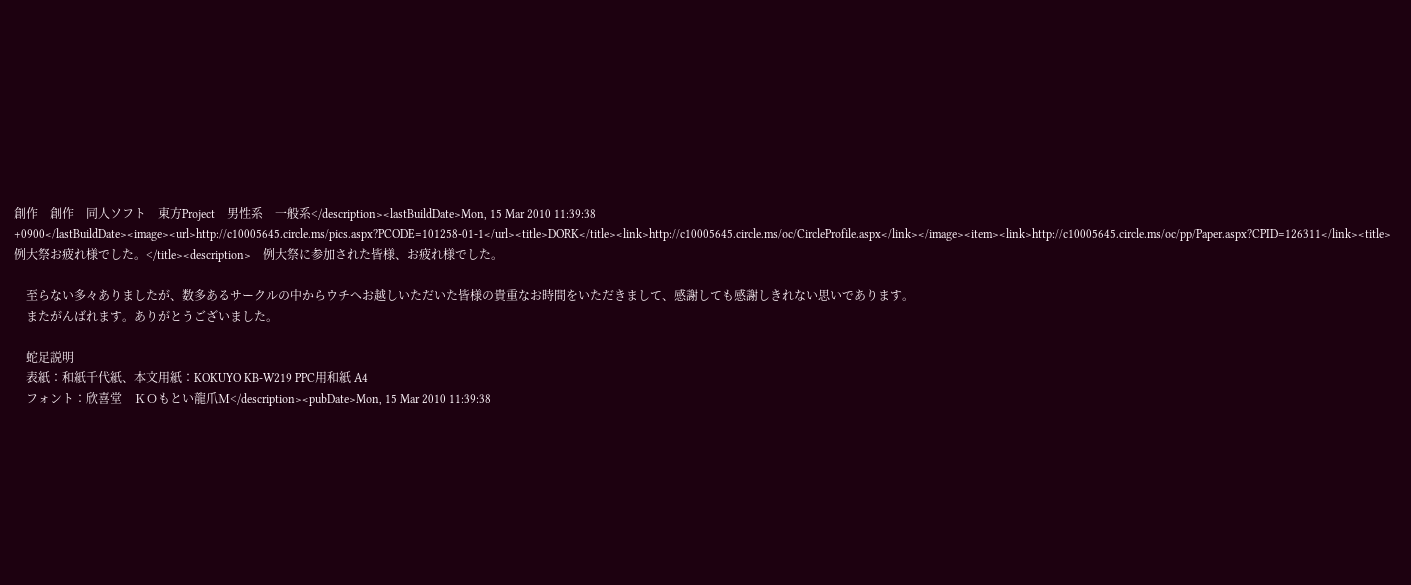創作　創作　同人ソフト　東方Project　男性系　一般系</description><lastBuildDate>Mon, 15 Mar 2010 11:39:38 +0900</lastBuildDate><image><url>http://c10005645.circle.ms/pics.aspx?PCODE=101258-01-1</url><title>DORK</title><link>http://c10005645.circle.ms/oc/CircleProfile.aspx</link></image><item><link>http://c10005645.circle.ms/oc/pp/Paper.aspx?CPID=126311</link><title>例大祭お疲れ様でした。</title><description>　例大祭に参加された皆様、お疲れ様でした。

　至らない多々ありましたが、数多あるサークルの中からウチへお越しいただいた皆様の貴重なお時間をいただきまして、感謝しても感謝しきれない思いであります。
　またがんばれます。ありがとうございました。

　蛇足説明
　表紙：和紙千代紙、本文用紙：KOKUYO KB-W219 PPC用和紙 A4
　フォント：欣喜堂　ＫＯもとい龍爪Ｍ</description><pubDate>Mon, 15 Mar 2010 11:39:38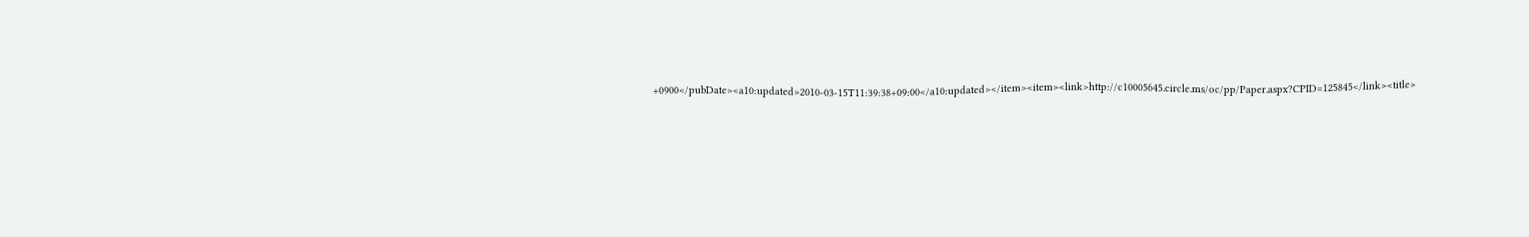+0900</pubDate><a10:updated>2010-03-15T11:39:38+09:00</a10:updated></item><item><link>http://c10005645.circle.ms/oc/pp/Paper.aspx?CPID=125845</link><title>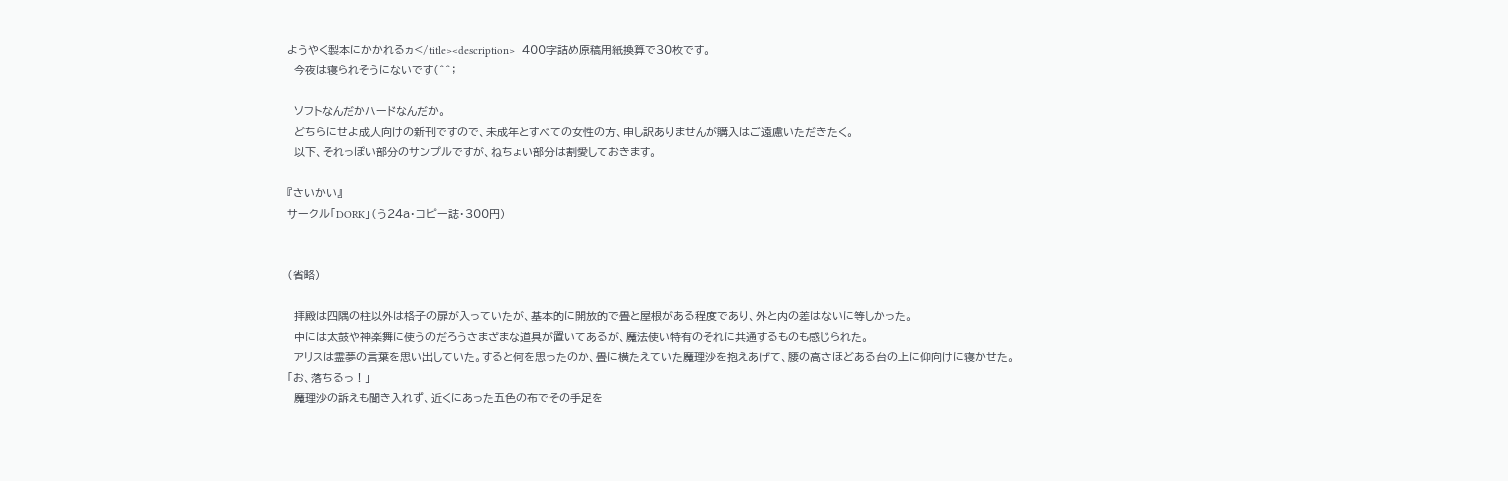ようやく製本にかかれるヵ</title><description>　４００字詰め原稿用紙換算で３０枚です。
　今夜は寝られそうにないです（＾＾；

　ソフトなんだかハードなんだか。
　どちらにせよ成人向けの新刊ですので、未成年とすべての女性の方、申し訳ありませんが購入はご遠慮いただきたく。
　以下、それっぽい部分のサンプルですが、ねちょい部分は割愛しておきます。

『さいかい』
サークル「DORK」（う２４ａ・コピー誌・３００円）


（省略）

　拝殿は四隅の柱以外は格子の扉が入っていたが、基本的に開放的で畳と屋根がある程度であり、外と内の差はないに等しかった。
　中には太鼓や神楽舞に使うのだろうさまざまな道具が置いてあるが、魔法使い特有のそれに共通するものも感じられた。
　アリスは霊夢の言葉を思い出していた。すると何を思ったのか、畳に横たえていた魔理沙を抱えあげて、腰の高さほどある台の上に仰向けに寝かせた。
「お、落ちるっ！」
　魔理沙の訴えも聞き入れず、近くにあった五色の布でその手足を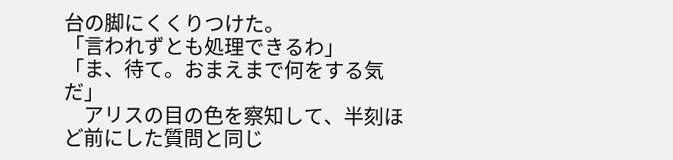台の脚にくくりつけた。
「言われずとも処理できるわ」
「ま、待て。おまえまで何をする気だ」
　アリスの目の色を察知して、半刻ほど前にした質問と同じ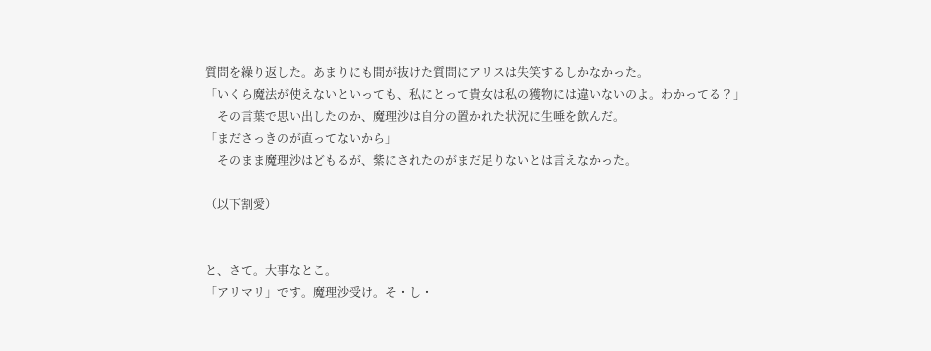質問を繰り返した。あまりにも間が抜けた質問にアリスは失笑するしかなかった。
「いくら魔法が使えないといっても、私にとって貴女は私の獲物には違いないのよ。わかってる？」
　その言葉で思い出したのか、魔理沙は自分の置かれた状況に生唾を飲んだ。
「まださっきのが直ってないから」
　そのまま魔理沙はどもるが、紫にされたのがまだ足りないとは言えなかった。

（以下割愛）


と、さて。大事なとこ。
「アリマリ」です。魔理沙受け。そ・し・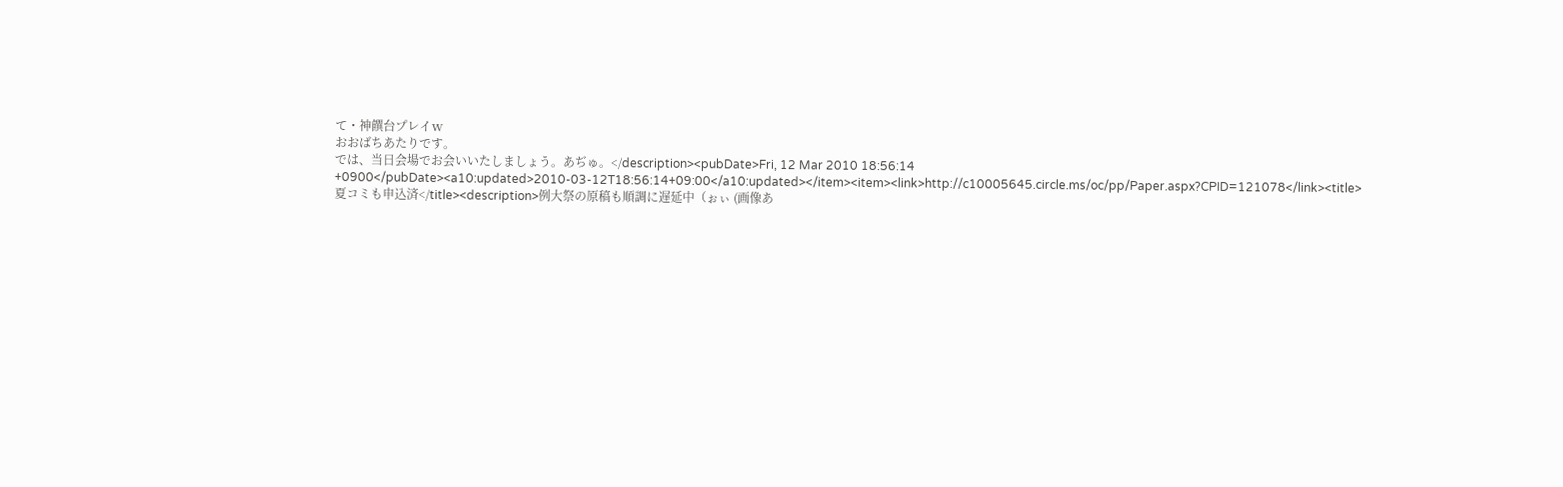て・神饌台プレイｗ
おおばちあたりです。
では、当日会場でお会いいたしましょう。あぢゅ。</description><pubDate>Fri, 12 Mar 2010 18:56:14 +0900</pubDate><a10:updated>2010-03-12T18:56:14+09:00</a10:updated></item><item><link>http://c10005645.circle.ms/oc/pp/Paper.aspx?CPID=121078</link><title>夏コミも申込済</title><description>例大祭の原稿も順調に遅延中（ぉぃ (画像あ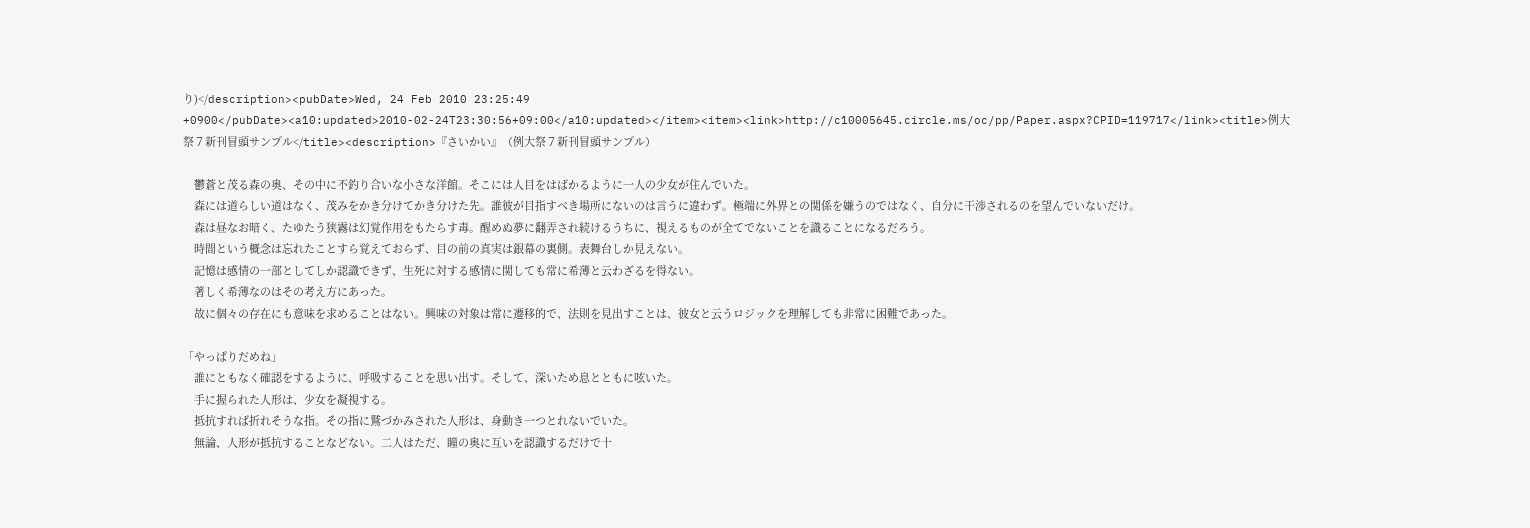り)</description><pubDate>Wed, 24 Feb 2010 23:25:49 +0900</pubDate><a10:updated>2010-02-24T23:30:56+09:00</a10:updated></item><item><link>http://c10005645.circle.ms/oc/pp/Paper.aspx?CPID=119717</link><title>例大祭７新刊冒頭サンプル</title><description>『さいかい』（例大祭７新刊冒頭サンプル）

　鬱蒼と茂る森の奥、その中に不釣り合いな小さな洋館。そこには人目をはばかるように一人の少女が住んでいた。
　森には道らしい道はなく、茂みをかき分けてかき分けた先。誰彼が目指すべき場所にないのは言うに違わず。極端に外界との関係を嫌うのではなく、自分に干渉されるのを望んでいないだけ。
　森は昼なお暗く、たゆたう狭霧は幻覚作用をもたらす毒。醒めぬ夢に翻弄され続けるうちに、視えるものが全てでないことを識ることになるだろう。
　時間という概念は忘れたことすら覚えておらず、目の前の真実は銀幕の裏側。表舞台しか見えない。
　記憶は感情の一部としてしか認識できず、生死に対する感情に関しても常に希薄と云わざるを得ない。
　著しく希薄なのはその考え方にあった。
　故に個々の存在にも意味を求めることはない。興味の対象は常に遷移的で、法則を見出すことは、彼女と云うロジックを理解しても非常に困難であった。

「やっぱりだめね」
　誰にともなく確認をするように、呼吸することを思い出す。そして、深いため息とともに呟いた。
　手に握られた人形は、少女を凝視する。
　抵抗すれば折れそうな指。その指に鷲づかみされた人形は、身動き一つとれないでいた。
　無論、人形が抵抗することなどない。二人はただ、瞳の奥に互いを認識するだけで十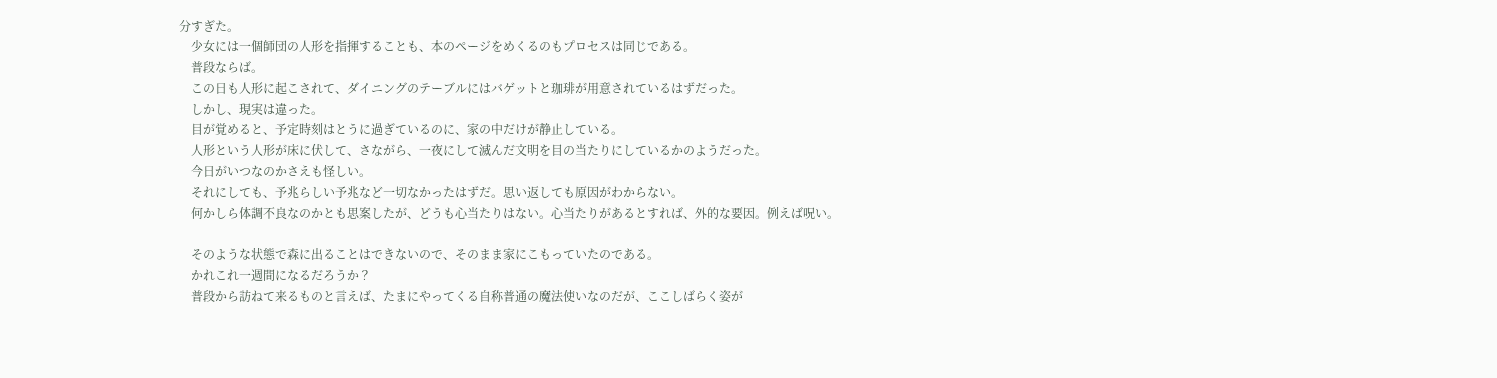分すぎた。
　少女には一個師団の人形を指揮することも、本のページをめくるのもプロセスは同じである。
　普段ならば。
　この日も人形に起こされて、ダイニングのテーブルにはバゲットと珈琲が用意されているはずだった。
　しかし、現実は違った。
　目が覚めると、予定時刻はとうに過ぎているのに、家の中だけが静止している。
　人形という人形が床に伏して、さながら、一夜にして滅んだ文明を目の当たりにしているかのようだった。
　今日がいつなのかさえも怪しい。
　それにしても、予兆らしい予兆など一切なかったはずだ。思い返しても原因がわからない。
　何かしら体調不良なのかとも思案したが、どうも心当たりはない。心当たりがあるとすれば、外的な要因。例えば呪い。

　そのような状態で森に出ることはできないので、そのまま家にこもっていたのである。
　かれこれ一週間になるだろうか？
　普段から訪ねて来るものと言えば、たまにやってくる自称普通の魔法使いなのだが、ここしばらく姿が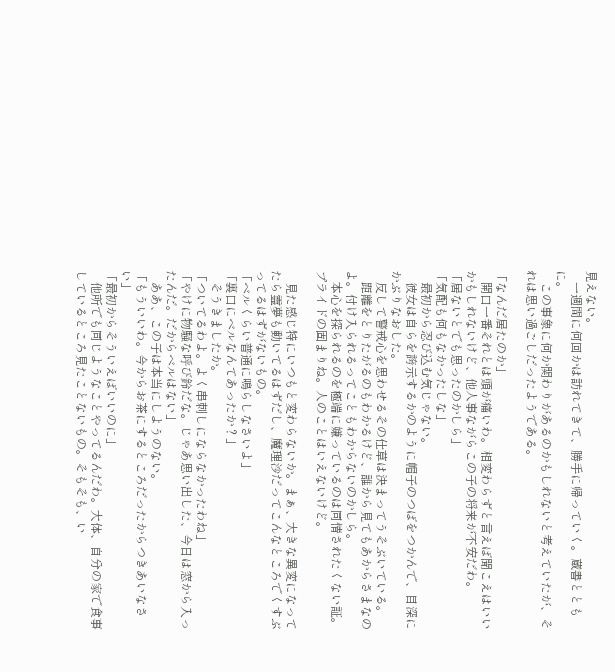見えない。
　一週間に何回かは訪れてきて、勝手に帰っていく。蔵書とともに。
　この事象に何か関わりがあるのかもしれないと考えていたが、それは思い過ごしだったようである。

「なんだ居たのか」
　開口一番それとは頭が痛いわ。相変わらずと言えば聞こえはいいかもしれないけど、他人事ながらこの子の将来が不安だわ。
「居ないとでも思ったのかしら」
「気配も何もなかったしな」
　最初から忍び込む気じゃない。
　彼女は自らを誇示するかのように帽子のつばをつかんで、目深にかぶりなおした。
　反して警戒心を思わせるその仕草は決まってうそぶいている。
　距離をとりたがるのもわかるけど、誰から見てもあからさまなのよ。付け入られるってこともわからないのかしら。
　本心を探られるのを極端に嫌っているのは同情されたくない証。プライドの固まりね。人のことはいえないけど。

　見た感じ特にいつもと変わらないか。まぁ、大きな異変になってたら霊夢も動いてるはずだし、魔理沙だってこんなところでくすぶってるはずがないもの。
「ベルくらい普通に鳴らしなさいよ」
「裏口にベルなんてあったか？」
　そうきましたか。
「ついてるわよ。よく串刺しにならなかったわね」
「やけに物騒な呼び鈴だな。じゃあ思い出した、今日は窓から入ったんだ。だからベルはない」
　ああ、この子は本当にしようのない。
「もういいわ。今からお茶にするところだったからつきあいなさい」
「最初からそういえばいいのに」
　他所でも同じようなことやってるんだわ。大体、自分の家で食事しているところ見たことないもの。そもそも、い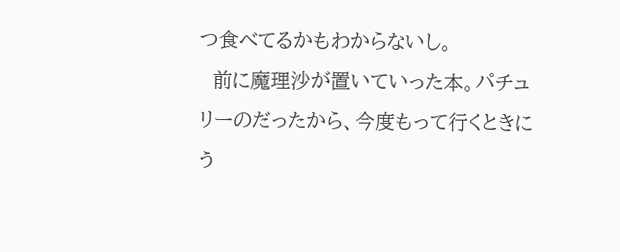つ食べてるかもわからないし。
　前に魔理沙が置いていった本。パチュリーのだったから、今度もって行くときにう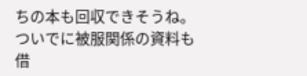ちの本も回収できそうね。ついでに被服関係の資料も借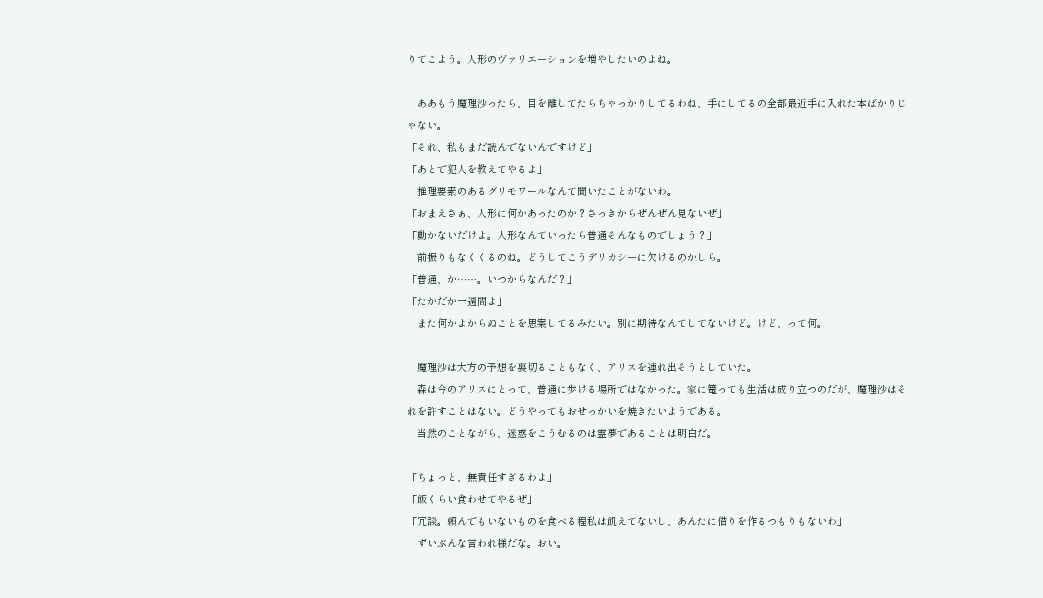りてこよう。人形のヴァリエーションを増やしたいのよね。

　ああもう魔理沙ったら、目を離してたらちゃっかりしてるわね、手にしてるの全部最近手に入れた本ばかりじゃない。
「それ、私もまだ読んでないんですけど」
「あとで犯人を教えてやるよ」
　推理要素のあるグリモワールなんて聞いたことがないわ。
「おまえさぁ、人形に何かあったのか？さっきからぜんぜん見ないぜ」
「動かないだけよ。人形なんていったら普通そんなものでしょう？」
　前振りもなくくるのね。どうしてこうデリカシーに欠けるのかしら。
「普通、か……。いつからなんだ？」
「たかだか一週間よ」
　また何かよからぬことを思案してるみたい。別に期待なんてしてないけど。けど、って何。

　魔理沙は大方の予想を裏切ることもなく、アリスを連れ出そうとしていた。
　森は今のアリスにとって、普通に歩ける場所ではなかった。家に篭っても生活は成り立つのだが、魔理沙はそれを許すことはない。どうやってもおせっかいを焼きたいようである。
　当然のことながら、迷惑をこうむるのは霊夢であることは明白だ。

「ちょっと、無責任すぎるわよ」
「飯くらい食わせてやるぜ」
「冗談。頼んでもいないものを食べる程私は飢えてないし、あんたに借りを作るつもりもないわ」
　ずいぶんな言われ様だな。おい。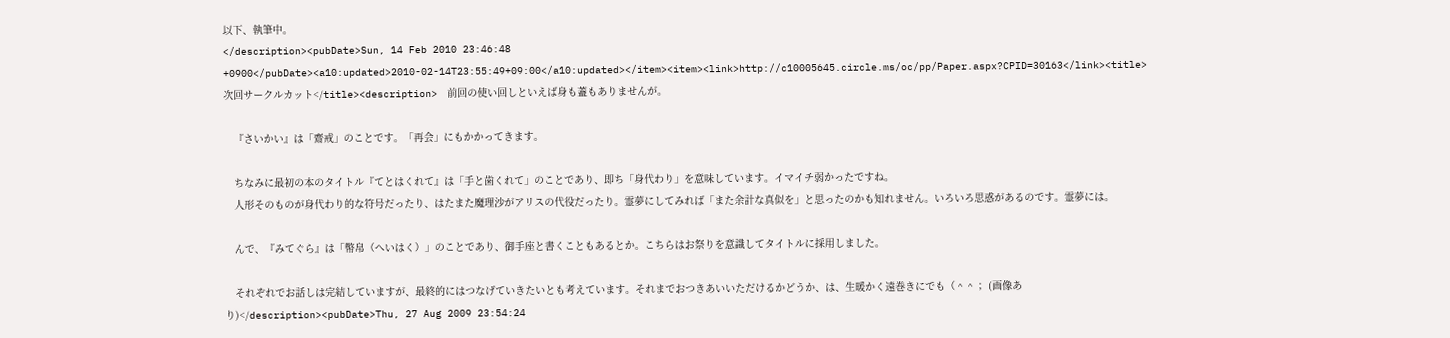以下、執筆中。
</description><pubDate>Sun, 14 Feb 2010 23:46:48 +0900</pubDate><a10:updated>2010-02-14T23:55:49+09:00</a10:updated></item><item><link>http://c10005645.circle.ms/oc/pp/Paper.aspx?CPID=30163</link><title>次回サークルカット</title><description>　前回の使い回しといえば身も蓋もありませんが。

　『さいかい』は「齋戒」のことです。「再会」にもかかってきます。

　ちなみに最初の本のタイトル『てとはくれて』は「手と歯くれて」のことであり、即ち「身代わり」を意味しています。イマイチ弱かったですね。
　人形そのものが身代わり的な符号だったり、はたまた魔理沙がアリスの代役だったり。霊夢にしてみれば「また余計な真似を」と思ったのかも知れません。いろいろ思惑があるのです。霊夢には。

　んで、『みてぐら』は「幣帛（へいはく）」のことであり、御手座と書くこともあるとか。こちらはお祭りを意識してタイトルに採用しました。

　それぞれでお話しは完結していますが、最終的にはつなげていきたいとも考えています。それまでおつきあいいただけるかどうか、は、生暖かく遠巻きにでも（＾＾； (画像あり)</description><pubDate>Thu, 27 Aug 2009 23:54:24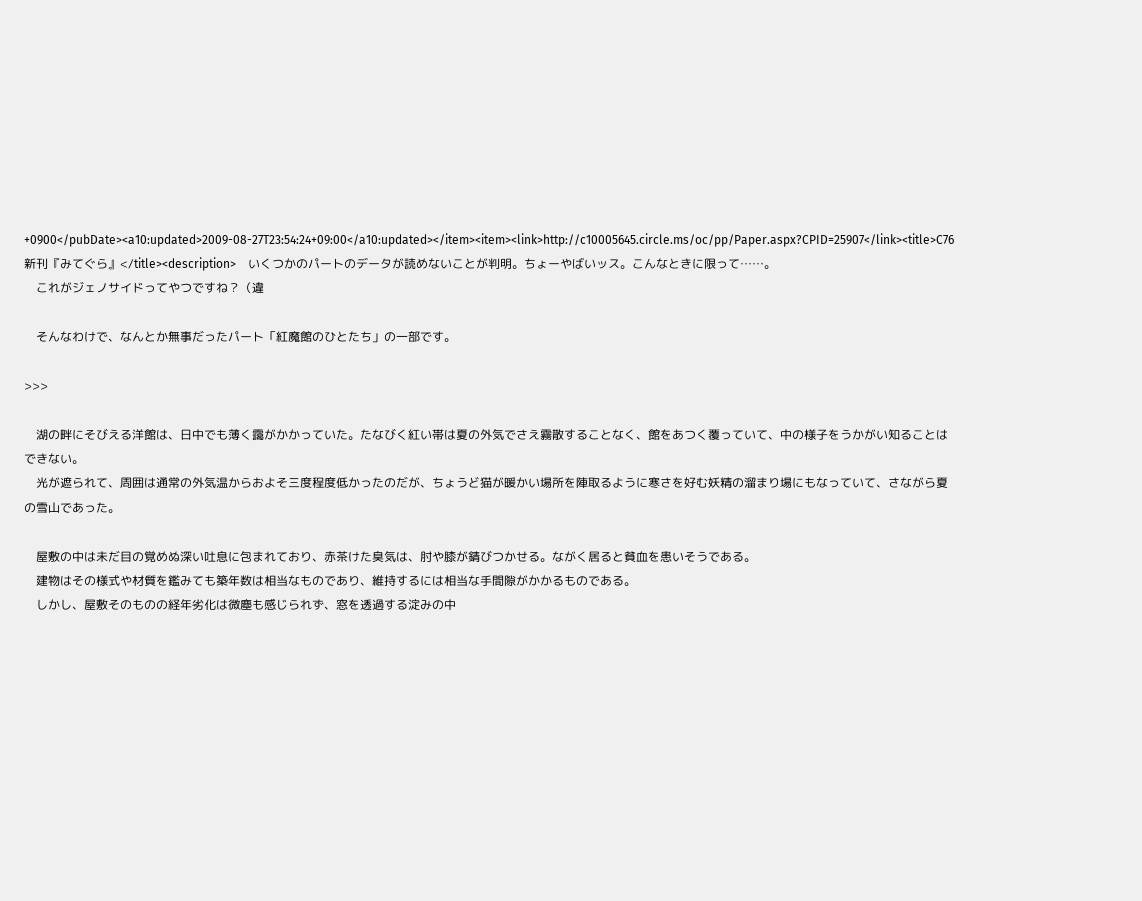+0900</pubDate><a10:updated>2009-08-27T23:54:24+09:00</a10:updated></item><item><link>http://c10005645.circle.ms/oc/pp/Paper.aspx?CPID=25907</link><title>C76新刊『みてぐら』</title><description>　いくつかのパートのデータが読めないことが判明。ちょーやばいッス。こんなときに限って……。
　これがジェノサイドってやつですね？（違

　そんなわけで、なんとか無事だったパート「紅魔館のひとたち」の一部です。

>>>

　湖の畔にそびえる洋館は、日中でも薄く靄がかかっていた。たなびく紅い帯は夏の外気でさえ霧散することなく、館をあつく覆っていて、中の様子をうかがい知ることはできない。
　光が遮られて、周囲は通常の外気温からおよそ三度程度低かったのだが、ちょうど猫が暖かい場所を陣取るように寒さを好む妖精の溜まり場にもなっていて、さながら夏の雪山であった。

　屋敷の中は未だ目の覚めぬ深い吐息に包まれており、赤茶けた臭気は、肘や膝が錆びつかせる。ながく居ると貧血を患いそうである。
　建物はその様式や材質を鑑みても築年数は相当なものであり、維持するには相当な手間隙がかかるものである。
　しかし、屋敷そのものの経年劣化は微塵も感じられず、窓を透過する淀みの中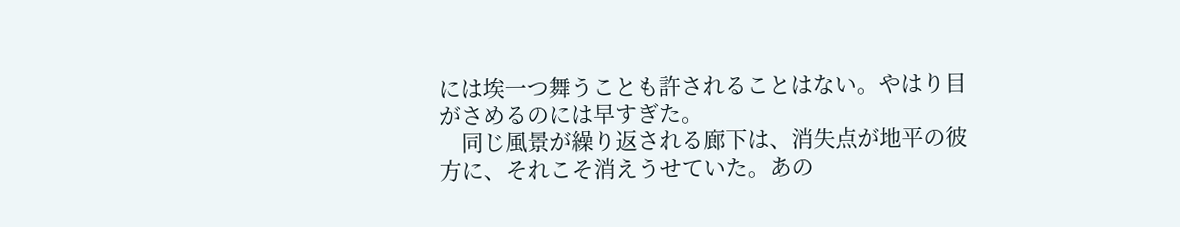には埃一つ舞うことも許されることはない。やはり目がさめるのには早すぎた。
　同じ風景が繰り返される廊下は、消失点が地平の彼方に、それこそ消えうせていた。あの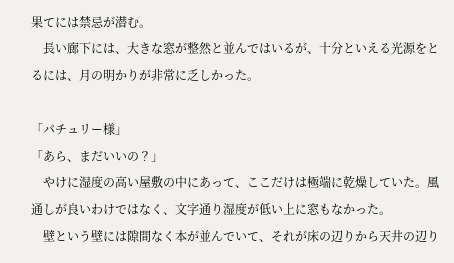果てには禁忌が潜む。
　長い廊下には、大きな窓が整然と並んではいるが、十分といえる光源をとるには、月の明かりが非常に乏しかった。

「パチュリー様」
「あら、まだいいの？」
　やけに湿度の高い屋敷の中にあって、ここだけは極端に乾燥していた。風通しが良いわけではなく、文字通り湿度が低い上に窓もなかった。
　壁という壁には隙間なく本が並んでいて、それが床の辺りから天井の辺り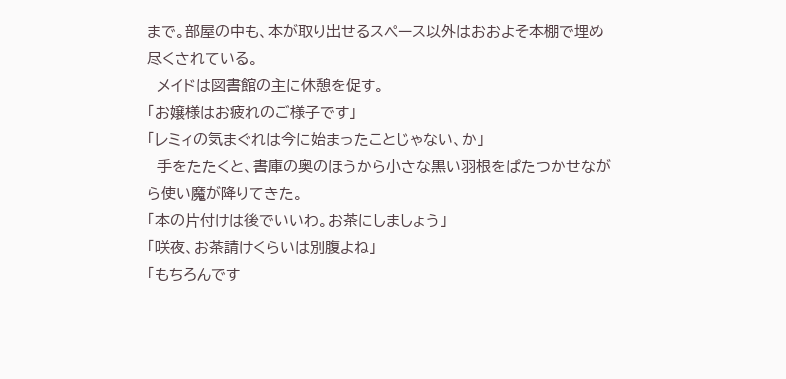まで。部屋の中も、本が取り出せるスペース以外はおおよそ本棚で埋め尽くされている。
　メイドは図書館の主に休憩を促す。
「お嬢様はお疲れのご様子です」
「レミィの気まぐれは今に始まったことじゃない、か」
　手をたたくと、書庫の奥のほうから小さな黒い羽根をぱたつかせながら使い魔が降りてきた。
「本の片付けは後でいいわ。お茶にしましょう」
「咲夜、お茶請けくらいは別腹よね」
「もちろんです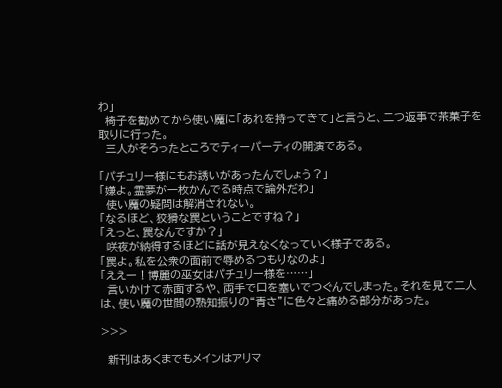わ」
　椅子を勧めてから使い魔に「あれを持ってきて」と言うと、二つ返事で茶菓子を取りに行った。
　三人がそろったところでティーパーティの開演である。

「パチュリー様にもお誘いがあったんでしょう？」
「嫌よ。霊夢が一枚かんでる時点で論外だわ」
　使い魔の疑問は解消されない。
「なるほど、狡猾な罠ということですね？」
「えっと、罠なんですか？」
　咲夜が納得するほどに話が見えなくなっていく様子である。
「罠よ。私を公衆の面前で辱めるつもりなのよ」
「ええー！博麗の巫女はパチュリー様を……」
　言いかけて赤面するや、両手で口を塞いでつぐんでしまった。それを見て二人は、使い魔の世間の熟知振りの“青さ”に色々と痛める部分があった。

>>>

　新刊はあくまでもメインはアリマ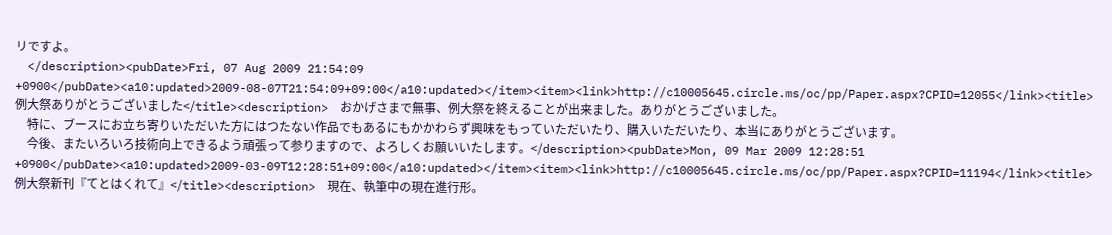リですよ。
　</description><pubDate>Fri, 07 Aug 2009 21:54:09 +0900</pubDate><a10:updated>2009-08-07T21:54:09+09:00</a10:updated></item><item><link>http://c10005645.circle.ms/oc/pp/Paper.aspx?CPID=12055</link><title>例大祭ありがとうございました</title><description>　おかげさまで無事、例大祭を終えることが出来ました。ありがとうございました。
　特に、ブースにお立ち寄りいただいた方にはつたない作品でもあるにもかかわらず興味をもっていただいたり、購入いただいたり、本当にありがとうございます。
　今後、またいろいろ技術向上できるよう頑張って参りますので、よろしくお願いいたします。</description><pubDate>Mon, 09 Mar 2009 12:28:51 +0900</pubDate><a10:updated>2009-03-09T12:28:51+09:00</a10:updated></item><item><link>http://c10005645.circle.ms/oc/pp/Paper.aspx?CPID=11194</link><title>例大祭新刊『てとはくれて』</title><description>　現在、執筆中の現在進行形。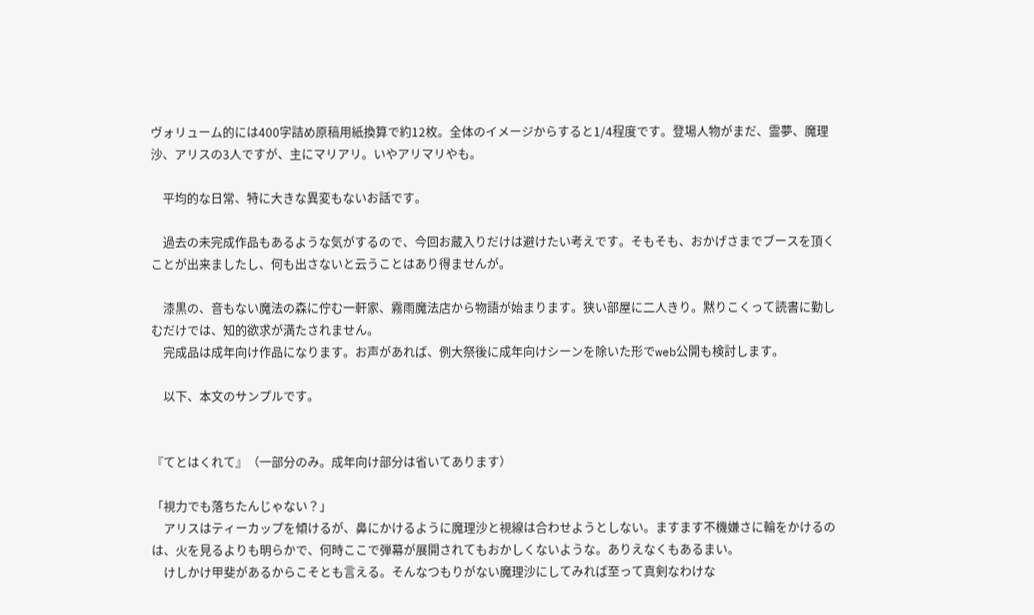ヴォリューム的には400字詰め原稿用紙換算で約12枚。全体のイメージからすると1/4程度です。登場人物がまだ、霊夢、魔理沙、アリスの3人ですが、主にマリアリ。いやアリマリやも。

　平均的な日常、特に大きな異変もないお話です。

　過去の未完成作品もあるような気がするので、今回お蔵入りだけは避けたい考えです。そもそも、おかげさまでブースを頂くことが出来ましたし、何も出さないと云うことはあり得ませんが。

　漆黒の、音もない魔法の森に佇む一軒家、霧雨魔法店から物語が始まります。狭い部屋に二人きり。黙りこくって読書に勤しむだけでは、知的欲求が満たされません。
　完成品は成年向け作品になります。お声があれば、例大祭後に成年向けシーンを除いた形でweb公開も検討します。

　以下、本文のサンプルです。


『てとはくれて』（一部分のみ。成年向け部分は省いてあります）

「視力でも落ちたんじゃない？」
　アリスはティーカップを傾けるが、鼻にかけるように魔理沙と視線は合わせようとしない。ますます不機嫌さに輪をかけるのは、火を見るよりも明らかで、何時ここで弾幕が展開されてもおかしくないような。ありえなくもあるまい。
　けしかけ甲斐があるからこそとも言える。そんなつもりがない魔理沙にしてみれば至って真剣なわけな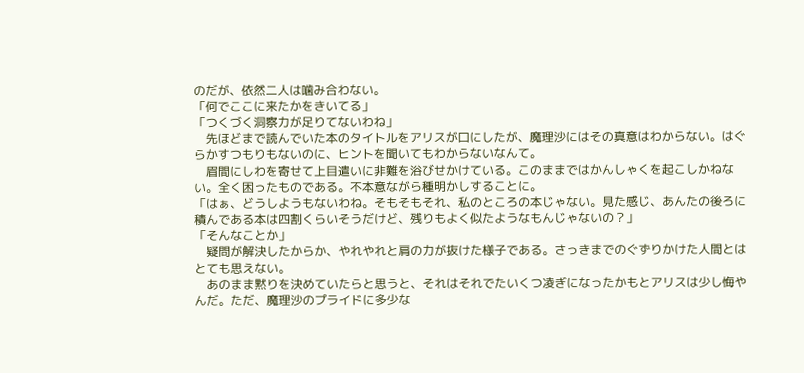のだが、依然二人は噛み合わない。
「何でここに来たかをきいてる」
「つくづく洞察力が足りてないわね」
　先ほどまで読んでいた本のタイトルをアリスが口にしたが、魔理沙にはその真意はわからない。はぐらかすつもりもないのに、ヒントを聞いてもわからないなんて。
　眉間にしわを寄せて上目遣いに非難を浴びせかけている。このままではかんしゃくを起こしかねない。全く困ったものである。不本意ながら種明かしすることに。
「はぁ、どうしようもないわね。そもそもそれ、私のところの本じゃない。見た感じ、あんたの後ろに積んである本は四割くらいそうだけど、残りもよく似たようなもんじゃないの？」
「そんなことか」
　疑問が解決したからか、やれやれと肩の力が抜けた様子である。さっきまでのぐずりかけた人間とはとても思えない。
　あのまま黙りを決めていたらと思うと、それはそれでたいくつ凌ぎになったかもとアリスは少し悔やんだ。ただ、魔理沙のプライドに多少な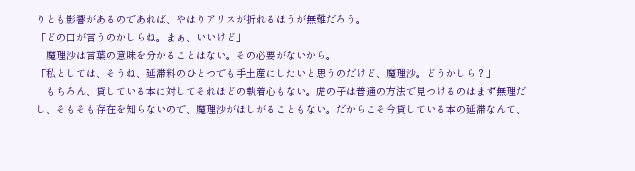りとも影響があるのであれば、やはりアリスが折れるほうが無難だろう。
「どの口が言うのかしらね。まぁ、いいけど」
　魔理沙は言葉の意味を分かることはない。その必要がないから。
「私としては、そうね、延滞料のひとつでも手土産にしたいと思うのだけど、魔理沙。どうかしら？」
　もちろん、貸している本に対してそれほどの執着心もない。虎の子は普通の方法で見つけるのはまず無理だし、そもそも存在を知らないので、魔理沙がほしがることもない。だからこそ今貸している本の延滞なんて、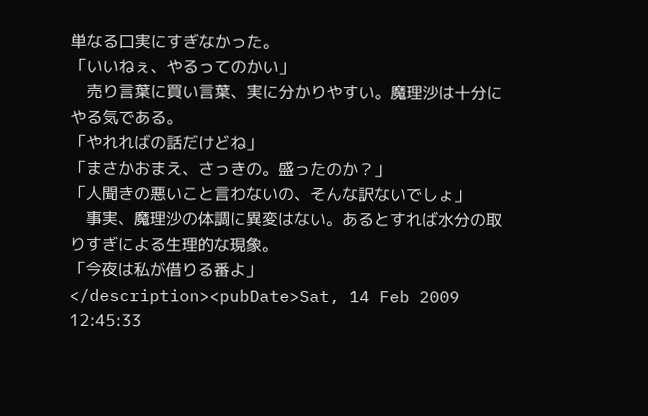単なる口実にすぎなかった。
「いいねぇ、やるってのかい」
　売り言葉に買い言葉、実に分かりやすい。魔理沙は十分にやる気である。
「やれればの話だけどね」
「まさかおまえ、さっきの。盛ったのか？」
「人聞きの悪いこと言わないの、そんな訳ないでしょ」
　事実、魔理沙の体調に異変はない。あるとすれば水分の取りすぎによる生理的な現象。
「今夜は私が借りる番よ」
</description><pubDate>Sat, 14 Feb 2009 12:45:33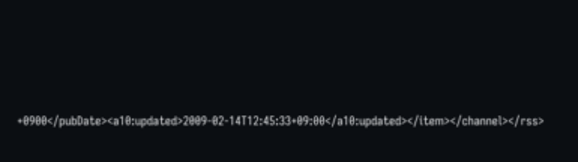+0900</pubDate><a10:updated>2009-02-14T12:45:33+09:00</a10:updated></item></channel></rss>